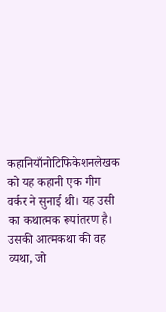कहानियाँनोटिफिकेशनलेखक को यह कहानी एक गीग वर्कर ने सुनाई थी। यह उसी का कथात्मक रूपांतरण है। उसकी आत्मकथा की वह व्यथा, जो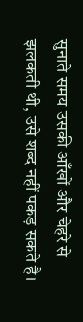सुनाते समय उसकी आँखों और चेहरे से झलकती थी, उसे शब्द नहीं पकड़ सकते है।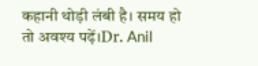कहानी थोड़ी लंबी है। समय हो तो अवश्य पढ़ें।Dr. Anil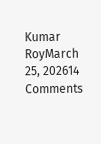Kumar RoyMarch 25, 202614 Comments